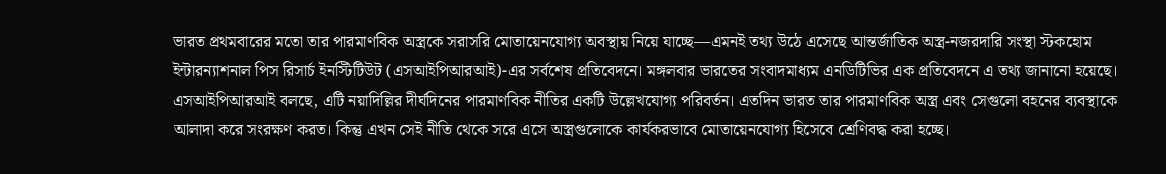ভারত প্রথমবারের মতো তার পারমাণবিক অস্ত্রকে সরাসরি মোতায়েনযোগ্য অবস্থায় নিয়ে যাচ্ছে—এমনই তথ্য উঠে এসেছে আন্তর্জাতিক অস্ত্র-নজরদারি সংস্থা স্টকহোম ইন্টারন্যাশনাল পিস রিসার্চ ইনস্টিটিউট (এসআইপিআরআই)-এর সর্বশেষ প্রতিবেদনে। মঙ্গলবার ভারতের সংবাদমাধ্যম এনডিটিভির এক প্রতিবেদনে এ তথ্য জানানো হয়েছে।
এসআইপিআরআই বলছে, এটি নয়াদিল্লির দীর্ঘদিনের পারমাণবিক নীতির একটি উল্লেখযোগ্য পরিবর্তন। এতদিন ভারত তার পারমাণবিক অস্ত্র এবং সেগুলো বহনের ব্যবস্থাকে আলাদা করে সংরক্ষণ করত। কিন্তু এখন সেই নীতি থেকে সরে এসে অস্ত্রগুলোকে কার্যকরভাবে মোতায়েনযোগ্য হিসেবে শ্রেণিবদ্ধ করা হচ্ছে।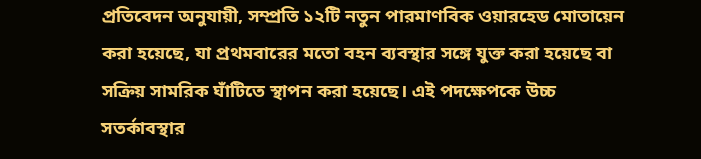প্রতিবেদন অনুযায়ী, সম্প্রতি ১২টি নতুন পারমাণবিক ওয়ারহেড মোতায়েন করা হয়েছে, যা প্রথমবারের মতো বহন ব্যবস্থার সঙ্গে যুক্ত করা হয়েছে বা সক্রিয় সামরিক ঘাঁটিতে স্থাপন করা হয়েছে। এই পদক্ষেপকে উচ্চ সতর্কাবস্থার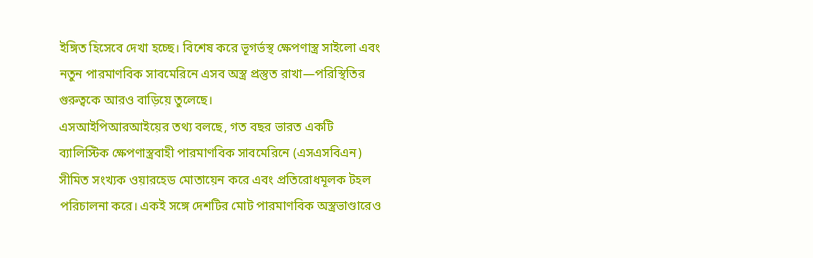ইঙ্গিত হিসেবে দেখা হচ্ছে। বিশেষ করে ভূগর্ভস্থ ক্ষেপণাস্ত্র সাইলো এবং নতুন পারমাণবিক সাবমেরিনে এসব অস্ত্র প্রস্তুত রাখা—পরিস্থিতির গুরুত্বকে আরও বাড়িয়ে তুলেছে।
এসআইপিআরআইয়ের তথ্য বলছে, গত বছর ভারত একটি ব্যালিস্টিক ক্ষেপণাস্ত্রবাহী পারমাণবিক সাবমেরিনে (এসএসবিএন) সীমিত সংখ্যক ওয়ারহেড মোতায়েন করে এবং প্রতিরোধমূলক টহল পরিচালনা করে। একই সঙ্গে দেশটির মোট পারমাণবিক অস্ত্রভাণ্ডারেও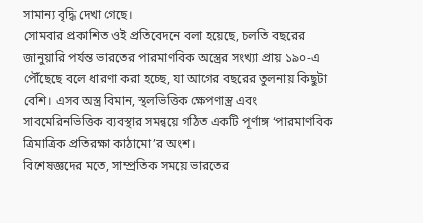সামান্য বৃদ্ধি দেখা গেছে।
সোমবার প্রকাশিত ওই প্রতিবেদনে বলা হয়েছে, চলতি বছরের জানুয়ারি পর্যন্ত ভারতের পারমাণবিক অস্ত্রের সংখ্যা প্রায় ১৯০-এ পৌঁছেছে বলে ধারণা করা হচ্ছে, যা আগের বছরের তুলনায় কিছুটা বেশি। এসব অস্ত্র বিমান, স্থলভিত্তিক ক্ষেপণাস্ত্র এবং সাবমেরিনভিত্তিক ব্যবস্থার সমন্বয়ে গঠিত একটি পূর্ণাঙ্গ ‘পারমাণবিক ত্রিমাত্রিক প্রতিরক্ষা কাঠামো’র অংশ।
বিশেষজ্ঞদের মতে, সাম্প্রতিক সময়ে ভারতের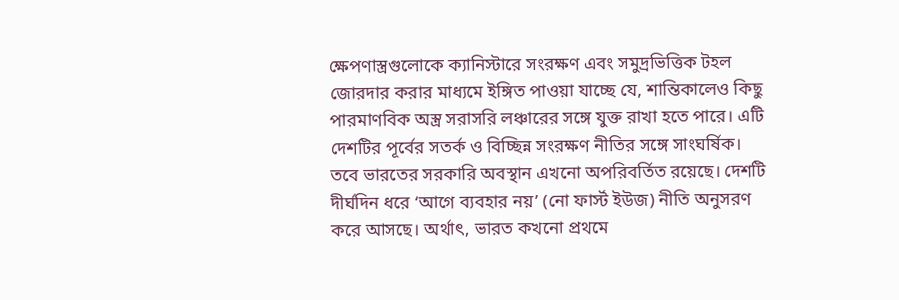ক্ষেপণাস্ত্রগুলোকে ক্যানিস্টারে সংরক্ষণ এবং সমুদ্রভিত্তিক টহল জোরদার করার মাধ্যমে ইঙ্গিত পাওয়া যাচ্ছে যে, শান্তিকালেও কিছু পারমাণবিক অস্ত্র সরাসরি লঞ্চারের সঙ্গে যুক্ত রাখা হতে পারে। এটি দেশটির পূর্বের সতর্ক ও বিচ্ছিন্ন সংরক্ষণ নীতির সঙ্গে সাংঘর্ষিক।
তবে ভারতের সরকারি অবস্থান এখনো অপরিবর্তিত রয়েছে। দেশটি দীর্ঘদিন ধরে ‘আগে ব্যবহার নয়’ (নো ফার্স্ট ইউজ) নীতি অনুসরণ করে আসছে। অর্থাৎ, ভারত কখনো প্রথমে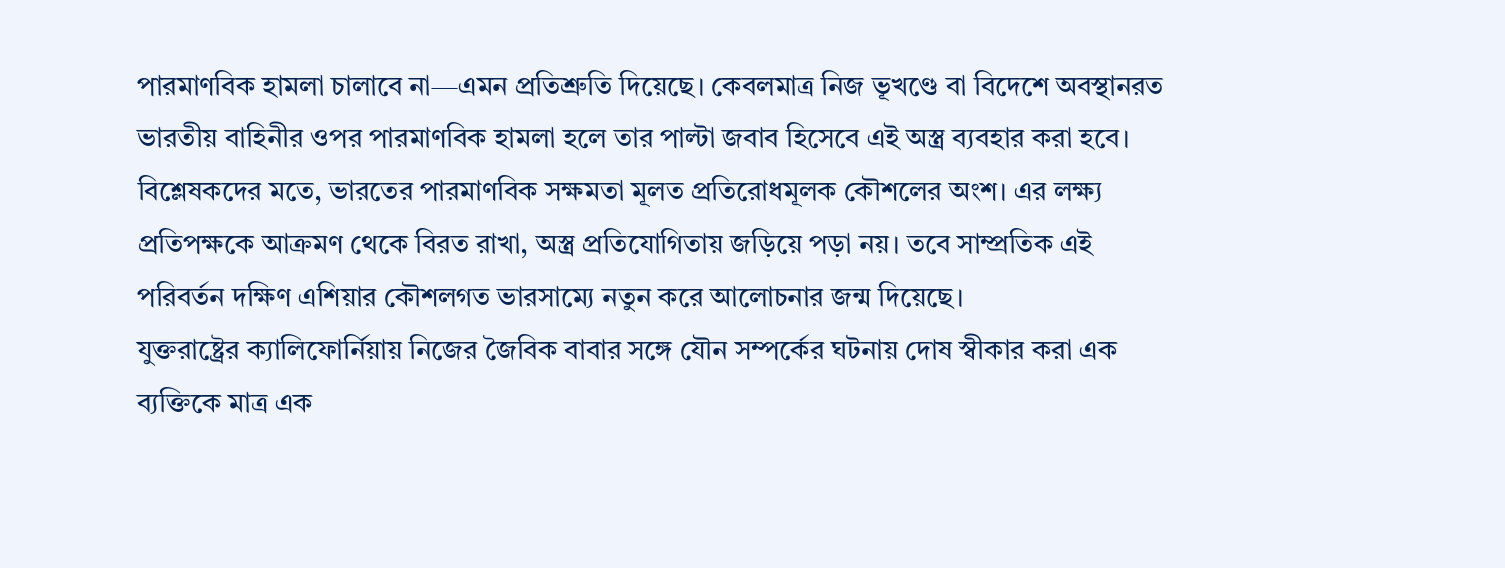পারমাণবিক হামলা চালাবে না—এমন প্রতিশ্রুতি দিয়েছে। কেবলমাত্র নিজ ভূখণ্ডে বা বিদেশে অবস্থানরত ভারতীয় বাহিনীর ওপর পারমাণবিক হামলা হলে তার পাল্টা জবাব হিসেবে এই অস্ত্র ব্যবহার করা হবে।
বিশ্লেষকদের মতে, ভারতের পারমাণবিক সক্ষমতা মূলত প্রতিরোধমূলক কৌশলের অংশ। এর লক্ষ্য প্রতিপক্ষকে আক্রমণ থেকে বিরত রাখা, অস্ত্র প্রতিযোগিতায় জড়িয়ে পড়া নয়। তবে সাম্প্রতিক এই পরিবর্তন দক্ষিণ এশিয়ার কৌশলগত ভারসাম্যে নতুন করে আলোচনার জন্ম দিয়েছে।
যুক্তরাষ্ট্রের ক্যালিফোর্নিয়ায় নিজের জৈবিক বাবার সঙ্গে যৌন সম্পর্কের ঘটনায় দোষ স্বীকার করা এক ব্যক্তিকে মাত্র এক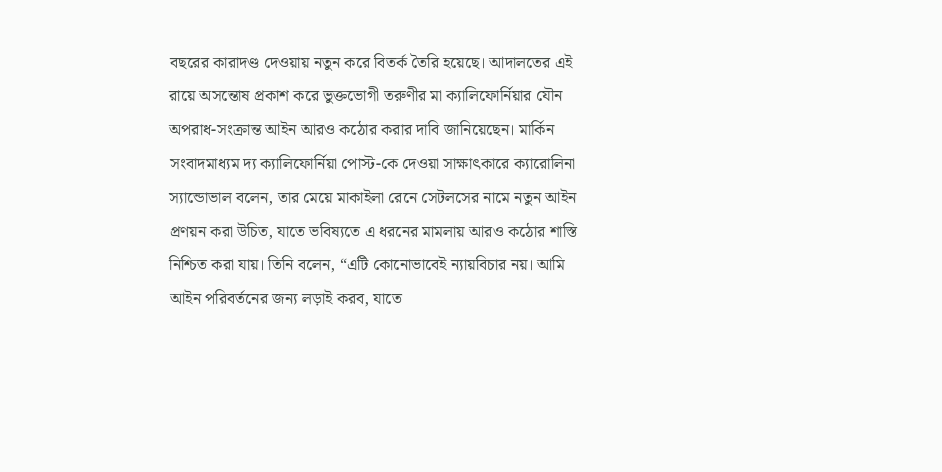বছরের কারাদণ্ড দেওয়ায় নতুন করে বিতর্ক তৈরি হয়েছে। আদালতের এই রায়ে অসন্তোষ প্রকাশ করে ভুক্তভোগী তরুণীর মা ক্যালিফোর্নিয়ার যৌন অপরাধ-সংক্রান্ত আইন আরও কঠোর করার দাবি জানিয়েছেন। মার্কিন সংবাদমাধ্যম দ্য ক্যালিফোর্নিয়া পোস্ট-কে দেওয়া সাক্ষাৎকারে ক্যারোলিনা স্যান্ডোভাল বলেন, তার মেয়ে মাকাইলা রেনে সেটলসের নামে নতুন আইন প্রণয়ন করা উচিত, যাতে ভবিষ্যতে এ ধরনের মামলায় আরও কঠোর শাস্তি নিশ্চিত করা যায়। তিনি বলেন, “এটি কোনোভাবেই ন্যায়বিচার নয়। আমি আইন পরিবর্তনের জন্য লড়াই করব, যাতে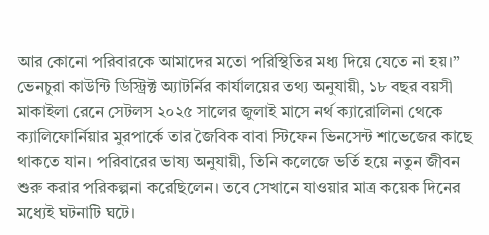আর কোনো পরিবারকে আমাদের মতো পরিস্থিতির মধ্য দিয়ে যেতে না হয়।” ভেনচুরা কাউন্টি ডিস্ট্রিক্ট অ্যাটর্নির কার্যালয়ের তথ্য অনুযায়ী, ১৮ বছর বয়সী মাকাইলা রেনে সেটলস ২০২৫ সালের জুলাই মাসে নর্থ ক্যারোলিনা থেকে ক্যালিফোর্নিয়ার মুরপার্কে তার জৈবিক বাবা স্টিফেন ভিনসেন্ট শাভেজের কাছে থাকতে যান। পরিবারের ভাষ্য অনুযায়ী, তিনি কলেজে ভর্তি হয়ে নতুন জীবন শুরু করার পরিকল্পনা করেছিলেন। তবে সেখানে যাওয়ার মাত্র কয়েক দিনের মধ্যেই ঘটনাটি ঘটে।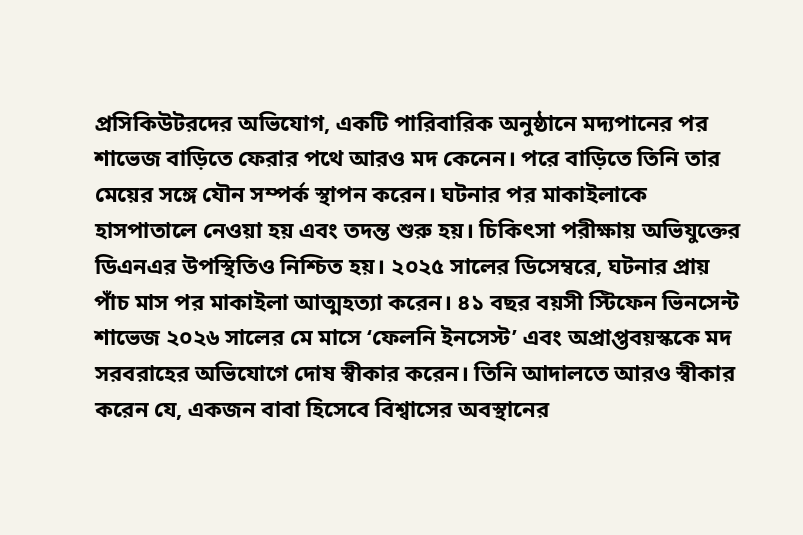প্রসিকিউটরদের অভিযোগ, একটি পারিবারিক অনুষ্ঠানে মদ্যপানের পর শাভেজ বাড়িতে ফেরার পথে আরও মদ কেনেন। পরে বাড়িতে তিনি তার মেয়ের সঙ্গে যৌন সম্পর্ক স্থাপন করেন। ঘটনার পর মাকাইলাকে হাসপাতালে নেওয়া হয় এবং তদন্ত শুরু হয়। চিকিৎসা পরীক্ষায় অভিযুক্তের ডিএনএর উপস্থিতিও নিশ্চিত হয়। ২০২৫ সালের ডিসেম্বরে, ঘটনার প্রায় পাঁচ মাস পর মাকাইলা আত্মহত্যা করেন। ৪১ বছর বয়সী স্টিফেন ভিনসেন্ট শাভেজ ২০২৬ সালের মে মাসে ‘ফেলনি ইনসেস্ট’ এবং অপ্রাপ্তবয়স্ককে মদ সরবরাহের অভিযোগে দোষ স্বীকার করেন। তিনি আদালতে আরও স্বীকার করেন যে, একজন বাবা হিসেবে বিশ্বাসের অবস্থানের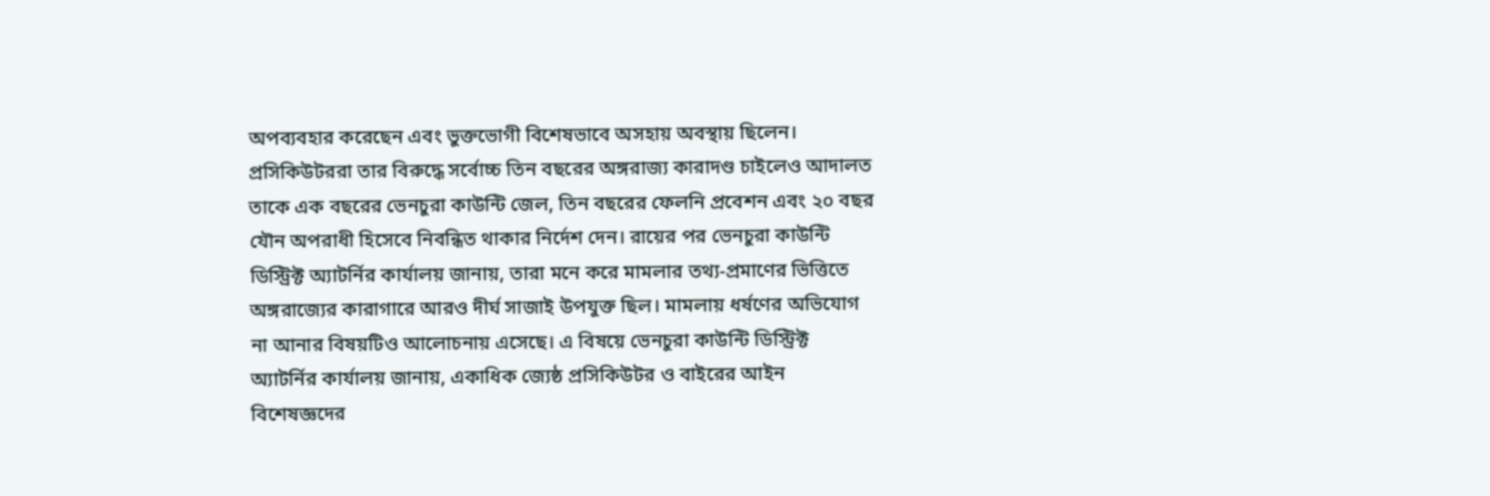অপব্যবহার করেছেন এবং ভুক্তভোগী বিশেষভাবে অসহায় অবস্থায় ছিলেন। প্রসিকিউটররা তার বিরুদ্ধে সর্বোচ্চ তিন বছরের অঙ্গরাজ্য কারাদণ্ড চাইলেও আদালত তাকে এক বছরের ভেনচুরা কাউন্টি জেল, তিন বছরের ফেলনি প্রবেশন এবং ২০ বছর যৌন অপরাধী হিসেবে নিবন্ধিত থাকার নির্দেশ দেন। রায়ের পর ভেনচুরা কাউন্টি ডিস্ট্রিক্ট অ্যাটর্নির কার্যালয় জানায়, তারা মনে করে মামলার তথ্য-প্রমাণের ভিত্তিতে অঙ্গরাজ্যের কারাগারে আরও দীর্ঘ সাজাই উপযুক্ত ছিল। মামলায় ধর্ষণের অভিযোগ না আনার বিষয়টিও আলোচনায় এসেছে। এ বিষয়ে ভেনচুরা কাউন্টি ডিস্ট্রিক্ট অ্যাটর্নির কার্যালয় জানায়, একাধিক জ্যেষ্ঠ প্রসিকিউটর ও বাইরের আইন বিশেষজ্ঞদের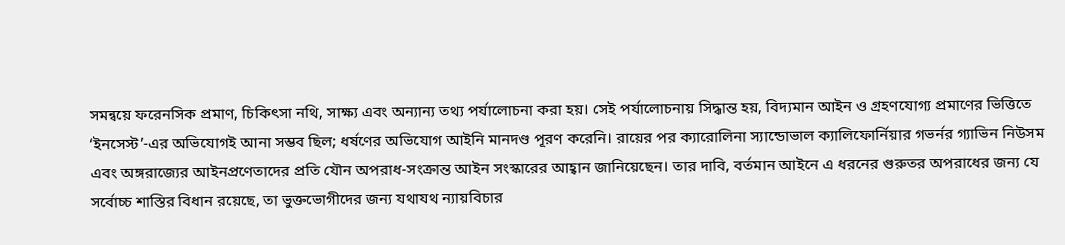সমন্বয়ে ফরেনসিক প্রমাণ, চিকিৎসা নথি, সাক্ষ্য এবং অন্যান্য তথ্য পর্যালোচনা করা হয়। সেই পর্যালোচনায় সিদ্ধান্ত হয়, বিদ্যমান আইন ও গ্রহণযোগ্য প্রমাণের ভিত্তিতে ‘ইনসেস্ট’-এর অভিযোগই আনা সম্ভব ছিল; ধর্ষণের অভিযোগ আইনি মানদণ্ড পূরণ করেনি। রায়ের পর ক্যারোলিনা স্যান্ডোভাল ক্যালিফোর্নিয়ার গভর্নর গ্যাভিন নিউসম এবং অঙ্গরাজ্যের আইনপ্রণেতাদের প্রতি যৌন অপরাধ-সংক্রান্ত আইন সংস্কারের আহ্বান জানিয়েছেন। তার দাবি, বর্তমান আইনে এ ধরনের গুরুতর অপরাধের জন্য যে সর্বোচ্চ শাস্তির বিধান রয়েছে, তা ভুক্তভোগীদের জন্য যথাযথ ন্যায়বিচার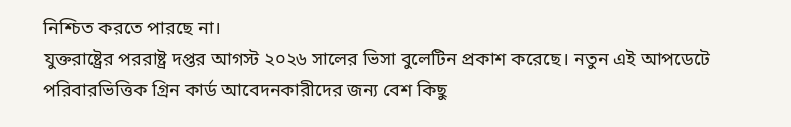নিশ্চিত করতে পারছে না।
যুক্তরাষ্ট্রের পররাষ্ট্র দপ্তর আগস্ট ২০২৬ সালের ভিসা বুলেটিন প্রকাশ করেছে। নতুন এই আপডেটে পরিবারভিত্তিক গ্রিন কার্ড আবেদনকারীদের জন্য বেশ কিছু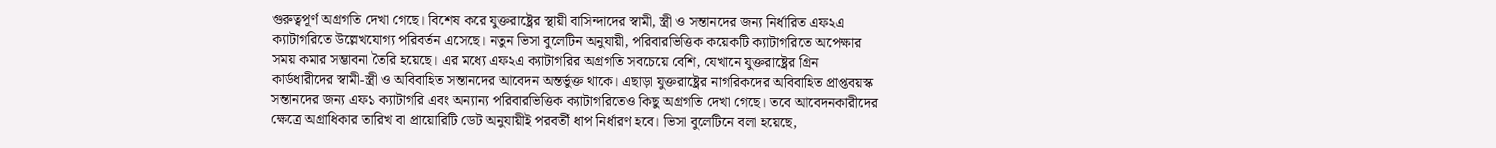গুরুত্বপূর্ণ অগ্রগতি দেখা গেছে। বিশেষ করে যুক্তরাষ্ট্রের স্থায়ী বাসিন্দাদের স্বামী, স্ত্রী ও সন্তানদের জন্য নির্ধারিত এফ২এ ক্যাটাগরিতে উল্লেখযোগ্য পরিবর্তন এসেছে। নতুন ভিসা বুলেটিন অনুযায়ী, পরিবারভিত্তিক কয়েকটি ক্যাটাগরিতে অপেক্ষার সময় কমার সম্ভাবনা তৈরি হয়েছে। এর মধ্যে এফ২এ ক্যাটাগরির অগ্রগতি সবচেয়ে বেশি, যেখানে যুক্তরাষ্ট্রের গ্রিন কার্ডধারীদের স্বামী-স্ত্রী ও অবিবাহিত সন্তানদের আবেদন অন্তর্ভুক্ত থাকে। এছাড়া যুক্তরাষ্ট্রের নাগরিকদের অবিবাহিত প্রাপ্তবয়স্ক সন্তানদের জন্য এফ১ ক্যাটাগরি এবং অন্যান্য পরিবারভিত্তিক ক্যাটাগরিতেও কিছু অগ্রগতি দেখা গেছে। তবে আবেদনকারীদের ক্ষেত্রে অগ্রাধিকার তারিখ বা প্রায়োরিটি ডেট অনুযায়ীই পরবর্তী ধাপ নির্ধারণ হবে। ভিসা বুলেটিনে বলা হয়েছে,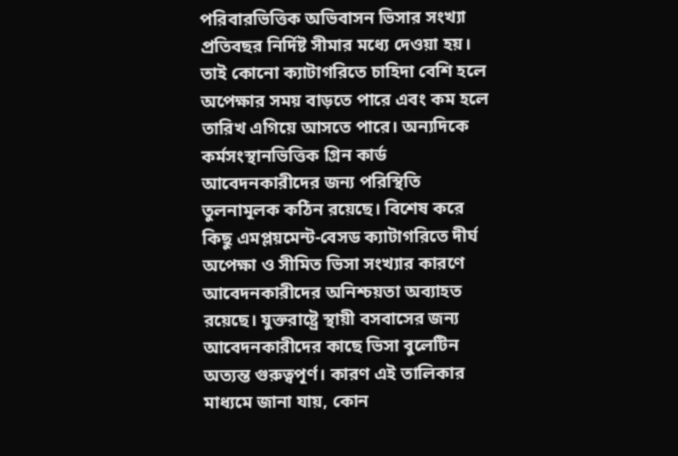পরিবারভিত্তিক অভিবাসন ভিসার সংখ্যা প্রতিবছর নির্দিষ্ট সীমার মধ্যে দেওয়া হয়। তাই কোনো ক্যাটাগরিতে চাহিদা বেশি হলে অপেক্ষার সময় বাড়তে পারে এবং কম হলে তারিখ এগিয়ে আসতে পারে। অন্যদিকে কর্মসংস্থানভিত্তিক গ্রিন কার্ড আবেদনকারীদের জন্য পরিস্থিতি তুলনামূলক কঠিন রয়েছে। বিশেষ করে কিছু এমপ্লয়মেন্ট-বেসড ক্যাটাগরিতে দীর্ঘ অপেক্ষা ও সীমিত ভিসা সংখ্যার কারণে আবেদনকারীদের অনিশ্চয়তা অব্যাহত রয়েছে। যুক্তরাষ্ট্রে স্থায়ী বসবাসের জন্য আবেদনকারীদের কাছে ভিসা বুলেটিন অত্যন্ত গুরুত্বপূর্ণ। কারণ এই তালিকার মাধ্যমে জানা যায়, কোন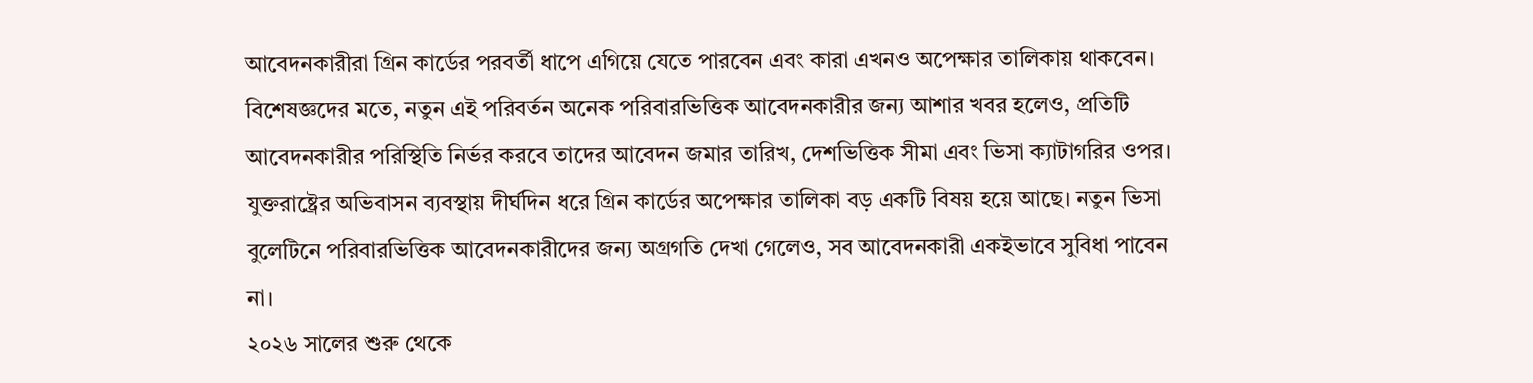আবেদনকারীরা গ্রিন কার্ডের পরবর্তী ধাপে এগিয়ে যেতে পারবেন এবং কারা এখনও অপেক্ষার তালিকায় থাকবেন। বিশেষজ্ঞদের মতে, নতুন এই পরিবর্তন অনেক পরিবারভিত্তিক আবেদনকারীর জন্য আশার খবর হলেও, প্রতিটি আবেদনকারীর পরিস্থিতি নির্ভর করবে তাদের আবেদন জমার তারিখ, দেশভিত্তিক সীমা এবং ভিসা ক্যাটাগরির ওপর। যুক্তরাষ্ট্রের অভিবাসন ব্যবস্থায় দীর্ঘদিন ধরে গ্রিন কার্ডের অপেক্ষার তালিকা বড় একটি বিষয় হয়ে আছে। নতুন ভিসা বুলেটিনে পরিবারভিত্তিক আবেদনকারীদের জন্য অগ্রগতি দেখা গেলেও, সব আবেদনকারী একইভাবে সুবিধা পাবেন না।
২০২৬ সালের শুরু থেকে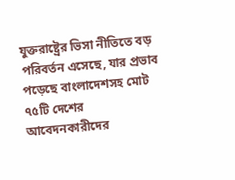যুক্তরাষ্ট্রের ভিসা নীতিতে বড় পরিবর্তন এসেছে, যার প্রভাব পড়েছে বাংলাদেশসহ মোট ৭৫টি দেশের আবেদনকারীদের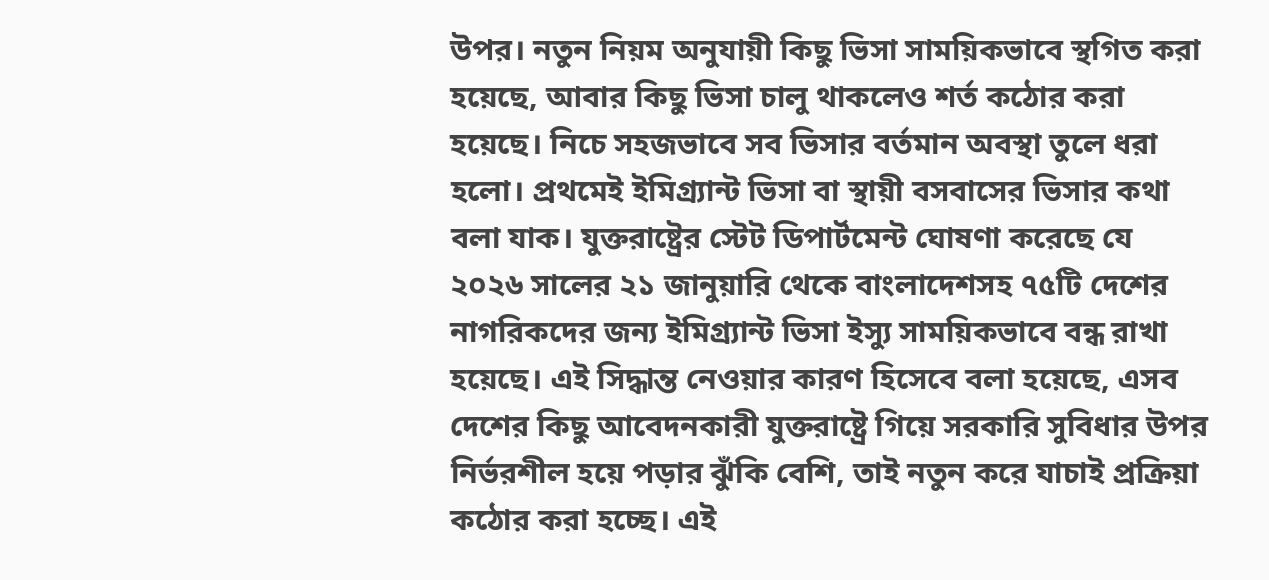উপর। নতুন নিয়ম অনুযায়ী কিছু ভিসা সাময়িকভাবে স্থগিত করা হয়েছে, আবার কিছু ভিসা চালু থাকলেও শর্ত কঠোর করা হয়েছে। নিচে সহজভাবে সব ভিসার বর্তমান অবস্থা তুলে ধরা হলো। প্রথমেই ইমিগ্র্যান্ট ভিসা বা স্থায়ী বসবাসের ভিসার কথা বলা যাক। যুক্তরাষ্ট্রের স্টেট ডিপার্টমেন্ট ঘোষণা করেছে যে ২০২৬ সালের ২১ জানুয়ারি থেকে বাংলাদেশসহ ৭৫টি দেশের নাগরিকদের জন্য ইমিগ্র্যান্ট ভিসা ইস্যু সাময়িকভাবে বন্ধ রাখা হয়েছে। এই সিদ্ধান্ত নেওয়ার কারণ হিসেবে বলা হয়েছে, এসব দেশের কিছু আবেদনকারী যুক্তরাষ্ট্রে গিয়ে সরকারি সুবিধার উপর নির্ভরশীল হয়ে পড়ার ঝুঁকি বেশি, তাই নতুন করে যাচাই প্রক্রিয়া কঠোর করা হচ্ছে। এই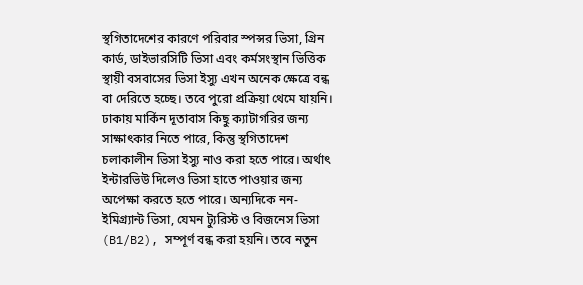স্থগিতাদেশের কারণে পরিবার স্পন্সর ভিসা, গ্রিন কার্ড, ডাইভারসিটি ভিসা এবং কর্মসংস্থান ভিত্তিক স্থায়ী বসবাসের ভিসা ইস্যু এখন অনেক ক্ষেত্রে বন্ধ বা দেরিতে হচ্ছে। তবে পুরো প্রক্রিয়া থেমে যায়নি। ঢাকায় মার্কিন দূতাবাস কিছু ক্যাটাগরির জন্য সাক্ষাৎকার নিতে পারে, কিন্তু স্থগিতাদেশ চলাকালীন ভিসা ইস্যু নাও করা হতে পারে। অর্থাৎ ইন্টারভিউ দিলেও ভিসা হাতে পাওয়ার জন্য অপেক্ষা করতে হতে পারে। অন্যদিকে নন-ইমিগ্র্যান্ট ভিসা, যেমন ট্যুরিস্ট ও বিজনেস ভিসা (B1/B2), সম্পূর্ণ বন্ধ করা হয়নি। তবে নতুন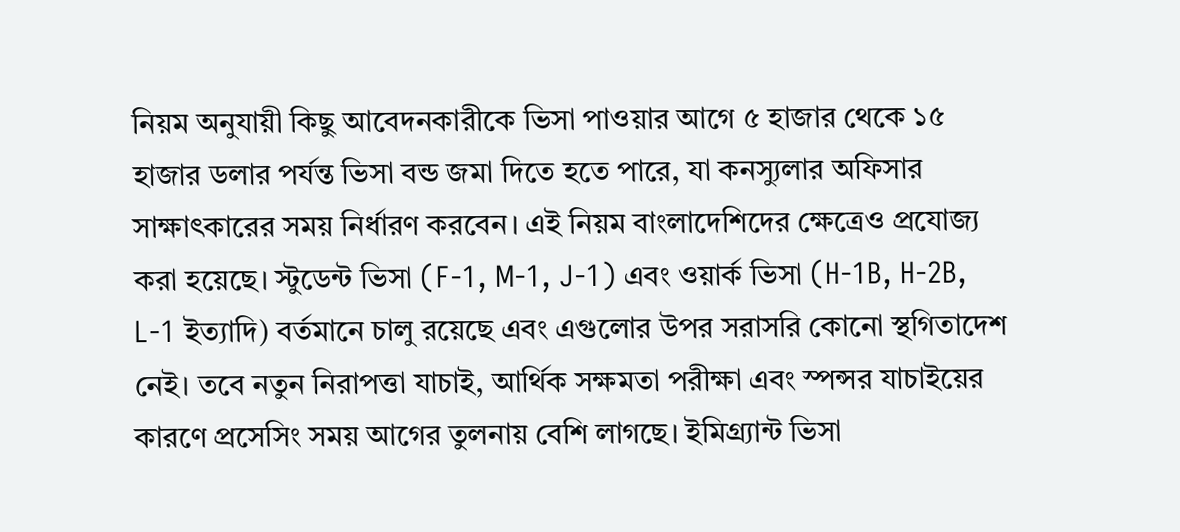নিয়ম অনুযায়ী কিছু আবেদনকারীকে ভিসা পাওয়ার আগে ৫ হাজার থেকে ১৫ হাজার ডলার পর্যন্ত ভিসা বন্ড জমা দিতে হতে পারে, যা কনস্যুলার অফিসার সাক্ষাৎকারের সময় নির্ধারণ করবেন। এই নিয়ম বাংলাদেশিদের ক্ষেত্রেও প্রযোজ্য করা হয়েছে। স্টুডেন্ট ভিসা (F-1, M-1, J-1) এবং ওয়ার্ক ভিসা (H-1B, H-2B, L-1 ইত্যাদি) বর্তমানে চালু রয়েছে এবং এগুলোর উপর সরাসরি কোনো স্থগিতাদেশ নেই। তবে নতুন নিরাপত্তা যাচাই, আর্থিক সক্ষমতা পরীক্ষা এবং স্পন্সর যাচাইয়ের কারণে প্রসেসিং সময় আগের তুলনায় বেশি লাগছে। ইমিগ্র্যান্ট ভিসা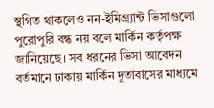স্থগিত থাকলেও নন-ইমিগ্র্যান্ট ভিসাগুলো পুরোপুরি বন্ধ নয় বলে মার্কিন কর্তৃপক্ষ জানিয়েছে। সব ধরনের ভিসা আবেদন বর্তমানে ঢাকায় মার্কিন দূতাবাসের মাধ্যমে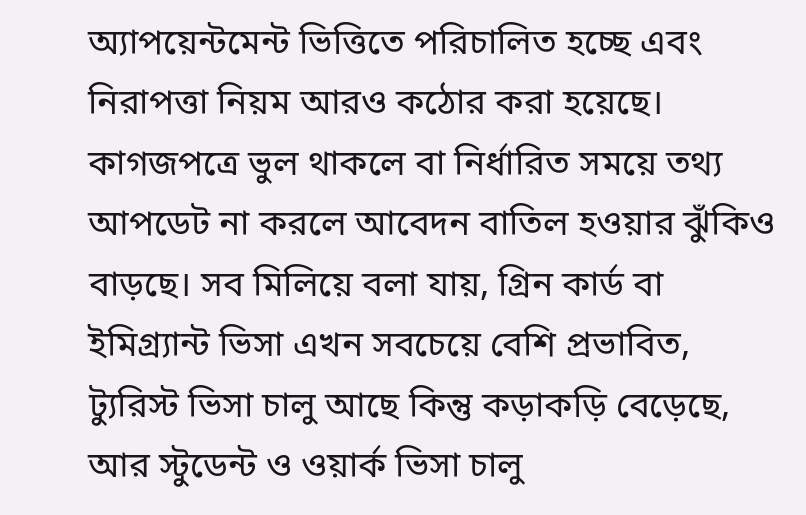অ্যাপয়েন্টমেন্ট ভিত্তিতে পরিচালিত হচ্ছে এবং নিরাপত্তা নিয়ম আরও কঠোর করা হয়েছে। কাগজপত্রে ভুল থাকলে বা নির্ধারিত সময়ে তথ্য আপডেট না করলে আবেদন বাতিল হওয়ার ঝুঁকিও বাড়ছে। সব মিলিয়ে বলা যায়, গ্রিন কার্ড বা ইমিগ্র্যান্ট ভিসা এখন সবচেয়ে বেশি প্রভাবিত, ট্যুরিস্ট ভিসা চালু আছে কিন্তু কড়াকড়ি বেড়েছে, আর স্টুডেন্ট ও ওয়ার্ক ভিসা চালু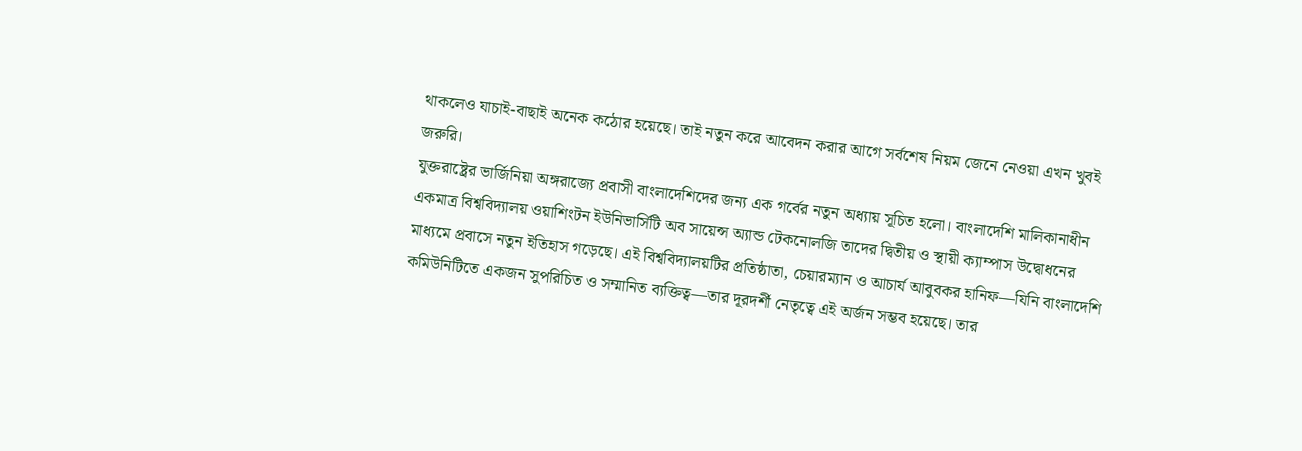থাকলেও যাচাই-বাছাই অনেক কঠোর হয়েছে। তাই নতুন করে আবেদন করার আগে সর্বশেষ নিয়ম জেনে নেওয়া এখন খুবই জরুরি।
যুক্তরাষ্ট্রের ভার্জিনিয়া অঙ্গরাজ্যে প্রবাসী বাংলাদেশিদের জন্য এক গর্বের নতুন অধ্যায় সূচিত হলো। বাংলাদেশি মালিকানাধীন একমাত্র বিশ্ববিদ্যালয় ওয়াশিংটন ইউনিভার্সিটি অব সায়েন্স অ্যান্ড টেকনোলজি তাদের দ্বিতীয় ও স্থায়ী ক্যাম্পাস উদ্বোধনের মাধ্যমে প্রবাসে নতুন ইতিহাস গড়েছে। এই বিশ্ববিদ্যালয়টির প্রতিষ্ঠাতা, চেয়ারম্যান ও আচার্য আবুবকর হানিফ—যিনি বাংলাদেশি কমিউনিটিতে একজন সুপরিচিত ও সম্মানিত ব্যক্তিত্ব—তার দূরদর্শী নেতৃত্বে এই অর্জন সম্ভব হয়েছে। তার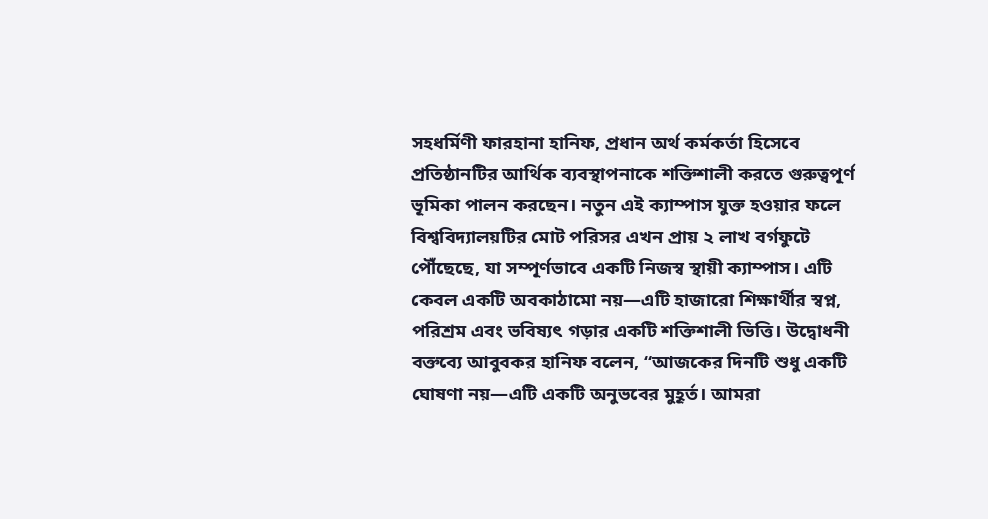সহধর্মিণী ফারহানা হানিফ, প্রধান অর্থ কর্মকর্তা হিসেবে প্রতিষ্ঠানটির আর্থিক ব্যবস্থাপনাকে শক্তিশালী করতে গুরুত্বপূর্ণ ভূমিকা পালন করছেন। নতুন এই ক্যাম্পাস যুক্ত হওয়ার ফলে বিশ্ববিদ্যালয়টির মোট পরিসর এখন প্রায় ২ লাখ বর্গফুটে পৌঁছেছে, যা সম্পূর্ণভাবে একটি নিজস্ব স্থায়ী ক্যাম্পাস। এটি কেবল একটি অবকাঠামো নয়—এটি হাজারো শিক্ষার্থীর স্বপ্ন, পরিশ্রম এবং ভবিষ্যৎ গড়ার একটি শক্তিশালী ভিত্তি। উদ্বোধনী বক্তব্যে আবুবকর হানিফ বলেন, “আজকের দিনটি শুধু একটি ঘোষণা নয়—এটি একটি অনুভবের মুহূর্ত। আমরা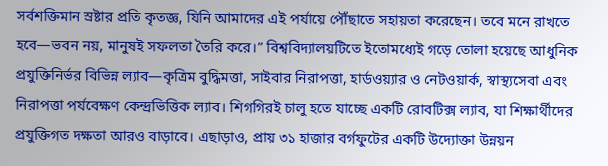সর্বশক্তিমান স্রষ্টার প্রতি কৃতজ্ঞ, যিনি আমাদের এই পর্যায়ে পৌঁছাতে সহায়তা করেছেন। তবে মনে রাখতে হবে—ভবন নয়, মানুষই সফলতা তৈরি করে।” বিশ্ববিদ্যালয়টিতে ইতোমধ্যেই গড়ে তোলা হয়েছে আধুনিক প্রযুক্তিনির্ভর বিভিন্ন ল্যাব—কৃত্রিম বুদ্ধিমত্তা, সাইবার নিরাপত্তা, হার্ডওয়্যার ও নেটওয়ার্ক, স্বাস্থ্যসেবা এবং নিরাপত্তা পর্যবেক্ষণ কেন্দ্রভিত্তিক ল্যাব। শিগগিরই চালু হতে যাচ্ছে একটি রোবটিক্স ল্যাব, যা শিক্ষার্থীদের প্রযুক্তিগত দক্ষতা আরও বাড়াবে। এছাড়াও, প্রায় ৩১ হাজার বর্গফুটের একটি উদ্যোক্তা উন্নয়ন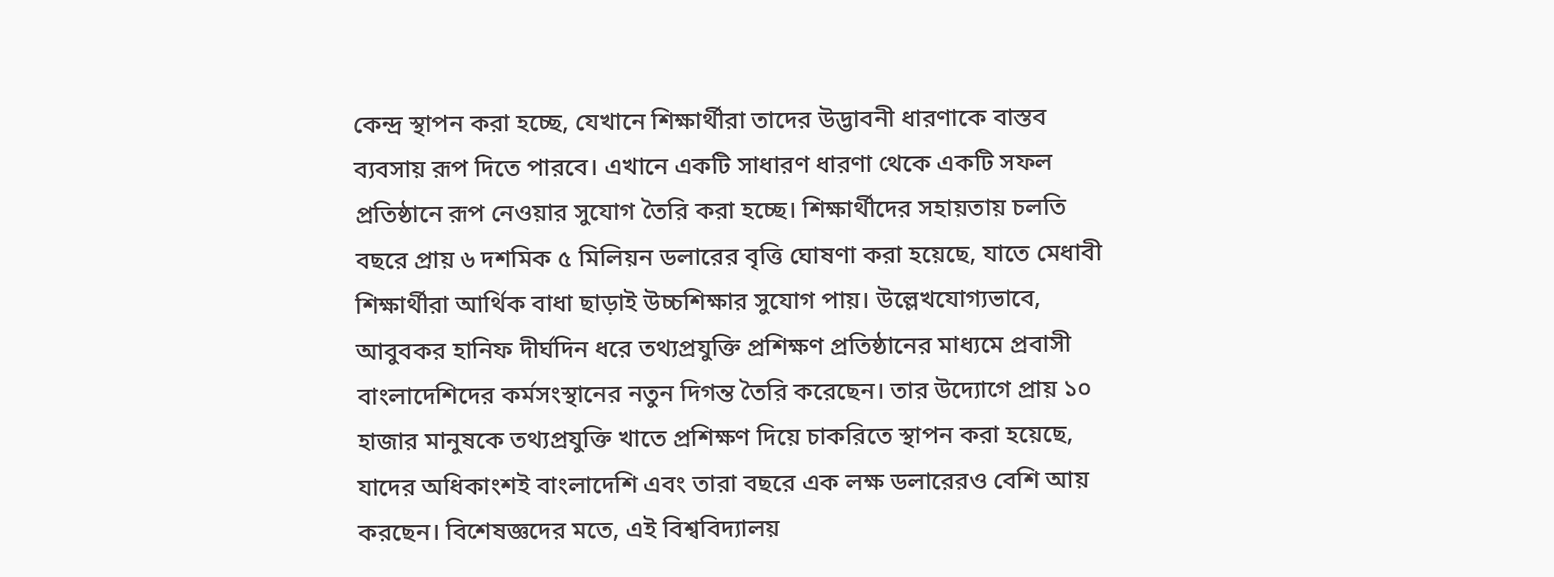কেন্দ্র স্থাপন করা হচ্ছে, যেখানে শিক্ষার্থীরা তাদের উদ্ভাবনী ধারণাকে বাস্তব ব্যবসায় রূপ দিতে পারবে। এখানে একটি সাধারণ ধারণা থেকে একটি সফল প্রতিষ্ঠানে রূপ নেওয়ার সুযোগ তৈরি করা হচ্ছে। শিক্ষার্থীদের সহায়তায় চলতি বছরে প্রায় ৬ দশমিক ৫ মিলিয়ন ডলারের বৃত্তি ঘোষণা করা হয়েছে, যাতে মেধাবী শিক্ষার্থীরা আর্থিক বাধা ছাড়াই উচ্চশিক্ষার সুযোগ পায়। উল্লেখযোগ্যভাবে, আবুবকর হানিফ দীর্ঘদিন ধরে তথ্যপ্রযুক্তি প্রশিক্ষণ প্রতিষ্ঠানের মাধ্যমে প্রবাসী বাংলাদেশিদের কর্মসংস্থানের নতুন দিগন্ত তৈরি করেছেন। তার উদ্যোগে প্রায় ১০ হাজার মানুষকে তথ্যপ্রযুক্তি খাতে প্রশিক্ষণ দিয়ে চাকরিতে স্থাপন করা হয়েছে, যাদের অধিকাংশই বাংলাদেশি এবং তারা বছরে এক লক্ষ ডলারেরও বেশি আয় করছেন। বিশেষজ্ঞদের মতে, এই বিশ্ববিদ্যালয়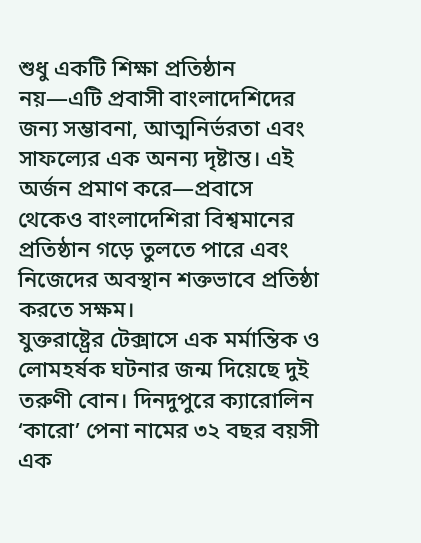শুধু একটি শিক্ষা প্রতিষ্ঠান নয়—এটি প্রবাসী বাংলাদেশিদের জন্য সম্ভাবনা, আত্মনির্ভরতা এবং সাফল্যের এক অনন্য দৃষ্টান্ত। এই অর্জন প্রমাণ করে—প্রবাসে থেকেও বাংলাদেশিরা বিশ্বমানের প্রতিষ্ঠান গড়ে তুলতে পারে এবং নিজেদের অবস্থান শক্তভাবে প্রতিষ্ঠা করতে সক্ষম।
যুক্তরাষ্ট্রের টেক্সাসে এক মর্মান্তিক ও লোমহর্ষক ঘটনার জন্ম দিয়েছে দুই তরুণী বোন। দিনদুপুরে ক্যারোলিন ‘কারো’ পেনা নামের ৩২ বছর বয়সী এক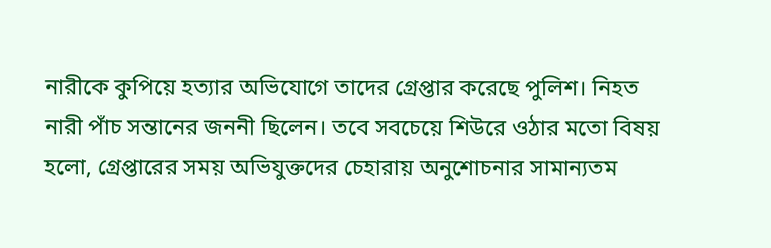নারীকে কুপিয়ে হত্যার অভিযোগে তাদের গ্রেপ্তার করেছে পুলিশ। নিহত নারী পাঁচ সন্তানের জননী ছিলেন। তবে সবচেয়ে শিউরে ওঠার মতো বিষয় হলো, গ্রেপ্তারের সময় অভিযুক্তদের চেহারায় অনুশোচনার সামান্যতম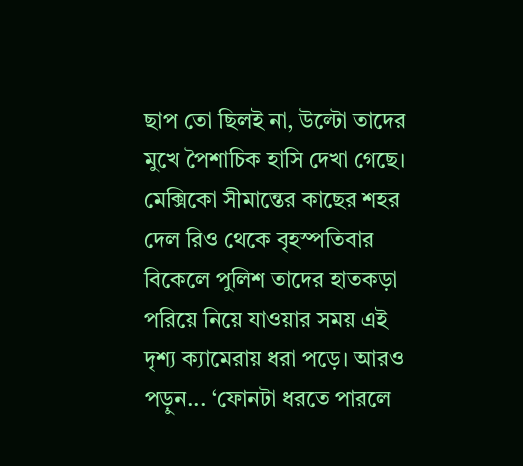ছাপ তো ছিলই না, উল্টো তাদের মুখে পৈশাচিক হাসি দেখা গেছে। মেক্সিকো সীমান্তের কাছের শহর দেল রিও থেকে বৃহস্পতিবার বিকেলে পুলিশ তাদের হাতকড়া পরিয়ে নিয়ে যাওয়ার সময় এই দৃশ্য ক্যামেরায় ধরা পড়ে। আরও পড়ুন... ‘ফোনটা ধরতে পারলে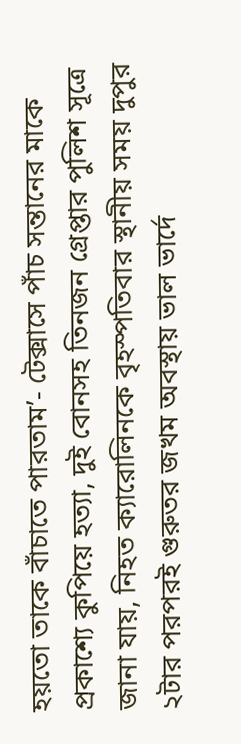হয়তো তাকে বাঁচাতে পারতাম’- টেক্সাসে পাঁচ সন্তানের মাকে প্রকাশ্যে কুপিয়ে হত্যা, দুই বোনসহ তিনজন গ্রেপ্তার পুলিশ সূত্রে জানা যায়, নিহত ক্যারোলিনকে বৃহস্পতিবার স্থানীয় সময় দুপুর ২টার পরপরই গুরুতর জখম অবস্থায় ভাল ভার্দে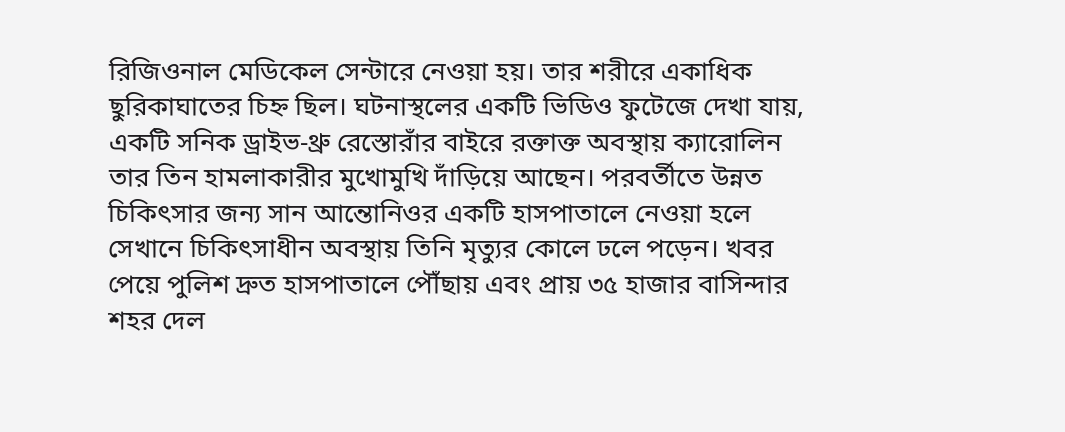রিজিওনাল মেডিকেল সেন্টারে নেওয়া হয়। তার শরীরে একাধিক ছুরিকাঘাতের চিহ্ন ছিল। ঘটনাস্থলের একটি ভিডিও ফুটেজে দেখা যায়, একটি সনিক ড্রাইভ-থ্রু রেস্তোরাঁর বাইরে রক্তাক্ত অবস্থায় ক্যারোলিন তার তিন হামলাকারীর মুখোমুখি দাঁড়িয়ে আছেন। পরবর্তীতে উন্নত চিকিৎসার জন্য সান আন্তোনিওর একটি হাসপাতালে নেওয়া হলে সেখানে চিকিৎসাধীন অবস্থায় তিনি মৃত্যুর কোলে ঢলে পড়েন। খবর পেয়ে পুলিশ দ্রুত হাসপাতালে পৌঁছায় এবং প্রায় ৩৫ হাজার বাসিন্দার শহর দেল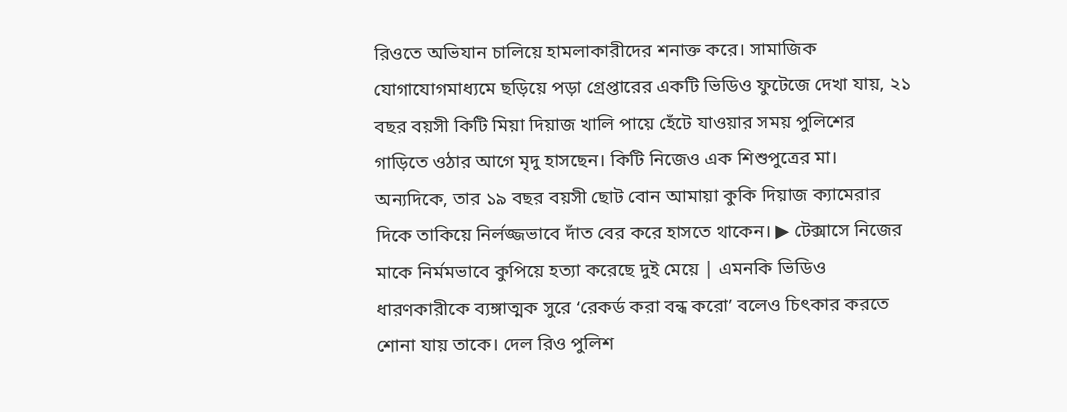রিওতে অভিযান চালিয়ে হামলাকারীদের শনাক্ত করে। সামাজিক যোগাযোগমাধ্যমে ছড়িয়ে পড়া গ্রেপ্তারের একটি ভিডিও ফুটেজে দেখা যায়, ২১ বছর বয়সী কিটি মিয়া দিয়াজ খালি পায়ে হেঁটে যাওয়ার সময় পুলিশের গাড়িতে ওঠার আগে মৃদু হাসছেন। কিটি নিজেও এক শিশুপুত্রের মা। অন্যদিকে, তার ১৯ বছর বয়সী ছোট বোন আমায়া কুকি দিয়াজ ক্যামেরার দিকে তাকিয়ে নির্লজ্জভাবে দাঁত বের করে হাসতে থাকেন। ▶ টেক্সাসে নিজের মাকে নির্মমভাবে কুপিয়ে হত্যা করেছে দুই মেয়ে | এমনকি ভিডিও ধারণকারীকে ব্যঙ্গাত্মক সুরে ‘রেকর্ড করা বন্ধ করো’ বলেও চিৎকার করতে শোনা যায় তাকে। দেল রিও পুলিশ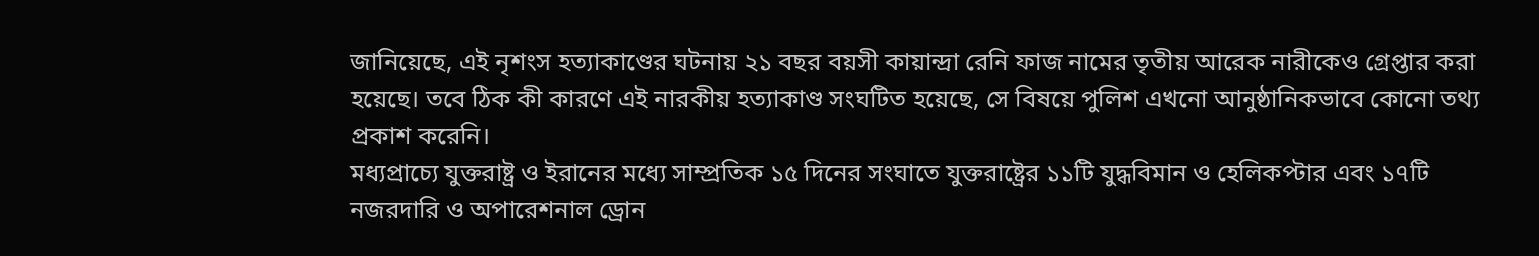জানিয়েছে, এই নৃশংস হত্যাকাণ্ডের ঘটনায় ২১ বছর বয়সী কায়ান্দ্রা রেনি ফাজ নামের তৃতীয় আরেক নারীকেও গ্রেপ্তার করা হয়েছে। তবে ঠিক কী কারণে এই নারকীয় হত্যাকাণ্ড সংঘটিত হয়েছে, সে বিষয়ে পুলিশ এখনো আনুষ্ঠানিকভাবে কোনো তথ্য প্রকাশ করেনি।
মধ্যপ্রাচ্যে যুক্তরাষ্ট্র ও ইরানের মধ্যে সাম্প্রতিক ১৫ দিনের সংঘাতে যুক্তরাষ্ট্রের ১১টি যুদ্ধবিমান ও হেলিকপ্টার এবং ১৭টি নজরদারি ও অপারেশনাল ড্রোন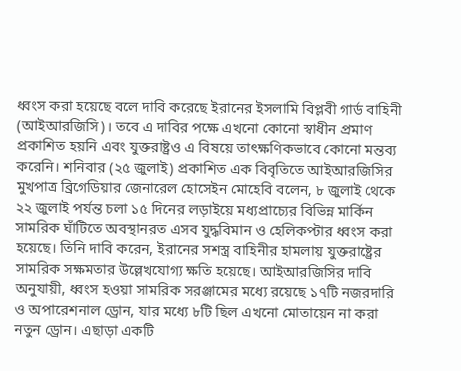ধ্বংস করা হয়েছে বলে দাবি করেছে ইরানের ইসলামি বিপ্লবী গার্ড বাহিনী (আইআরজিসি)। তবে এ দাবির পক্ষে এখনো কোনো স্বাধীন প্রমাণ প্রকাশিত হয়নি এবং যুক্তরাষ্ট্রও এ বিষয়ে তাৎক্ষণিকভাবে কোনো মন্তব্য করেনি। শনিবার (২৫ জুলাই) প্রকাশিত এক বিবৃতিতে আইআরজিসির মুখপাত্র ব্রিগেডিয়ার জেনারেল হোসেইন মোহেবি বলেন, ৮ জুলাই থেকে ২২ জুলাই পর্যন্ত চলা ১৫ দিনের লড়াইয়ে মধ্যপ্রাচ্যের বিভিন্ন মার্কিন সামরিক ঘাঁটিতে অবস্থানরত এসব যুদ্ধবিমান ও হেলিকপ্টার ধ্বংস করা হয়েছে। তিনি দাবি করেন, ইরানের সশস্ত্র বাহিনীর হামলায় যুক্তরাষ্ট্রের সামরিক সক্ষমতার উল্লেখযোগ্য ক্ষতি হয়েছে। আইআরজিসির দাবি অনুযায়ী, ধ্বংস হওয়া সামরিক সরঞ্জামের মধ্যে রয়েছে ১৭টি নজরদারি ও অপারেশনাল ড্রোন, যার মধ্যে ৮টি ছিল এখনো মোতায়েন না করা নতুন ড্রোন। এছাড়া একটি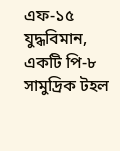এফ-১৫ যুদ্ধবিমান, একটি পি-৮ সামুদ্রিক টহল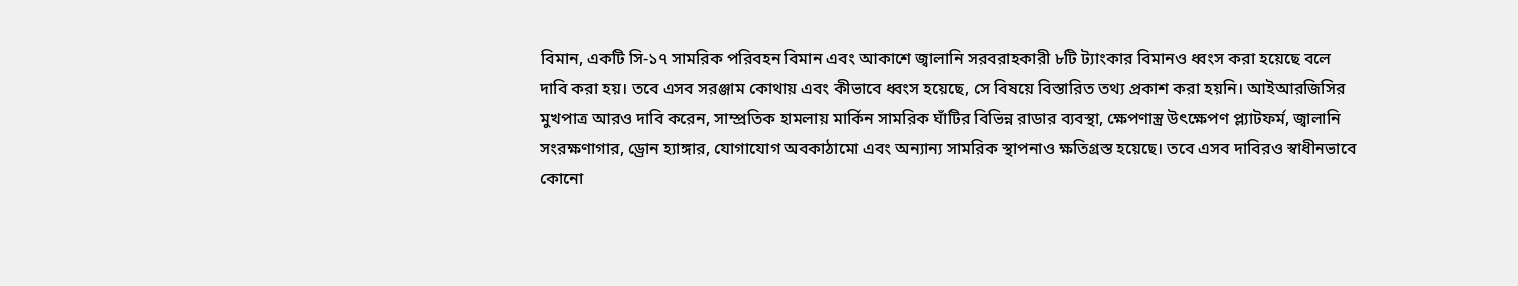বিমান, একটি সি-১৭ সামরিক পরিবহন বিমান এবং আকাশে জ্বালানি সরবরাহকারী ৮টি ট্যাংকার বিমানও ধ্বংস করা হয়েছে বলে দাবি করা হয়। তবে এসব সরঞ্জাম কোথায় এবং কীভাবে ধ্বংস হয়েছে, সে বিষয়ে বিস্তারিত তথ্য প্রকাশ করা হয়নি। আইআরজিসির মুখপাত্র আরও দাবি করেন, সাম্প্রতিক হামলায় মার্কিন সামরিক ঘাঁটির বিভিন্ন রাডার ব্যবস্থা, ক্ষেপণাস্ত্র উৎক্ষেপণ প্ল্যাটফর্ম, জ্বালানি সংরক্ষণাগার, ড্রোন হ্যাঙ্গার, যোগাযোগ অবকাঠামো এবং অন্যান্য সামরিক স্থাপনাও ক্ষতিগ্রস্ত হয়েছে। তবে এসব দাবিরও স্বাধীনভাবে কোনো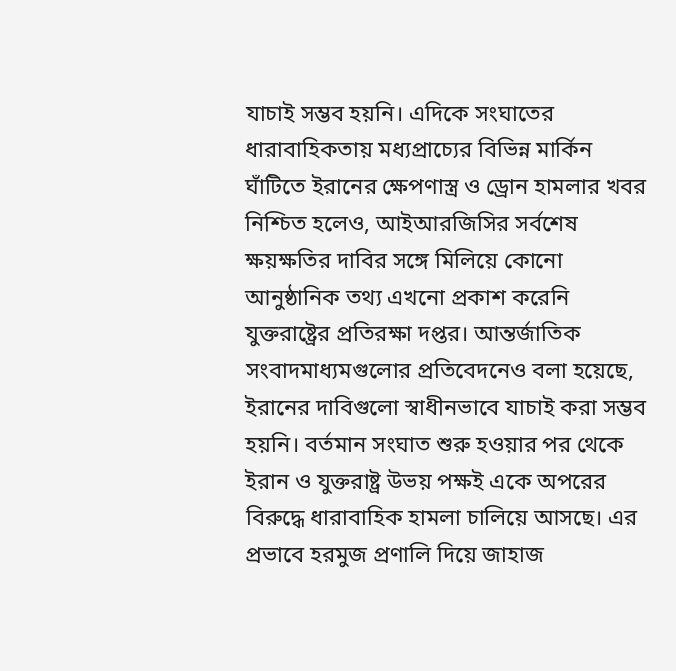যাচাই সম্ভব হয়নি। এদিকে সংঘাতের ধারাবাহিকতায় মধ্যপ্রাচ্যের বিভিন্ন মার্কিন ঘাঁটিতে ইরানের ক্ষেপণাস্ত্র ও ড্রোন হামলার খবর নিশ্চিত হলেও, আইআরজিসির সর্বশেষ ক্ষয়ক্ষতির দাবির সঙ্গে মিলিয়ে কোনো আনুষ্ঠানিক তথ্য এখনো প্রকাশ করেনি যুক্তরাষ্ট্রের প্রতিরক্ষা দপ্তর। আন্তর্জাতিক সংবাদমাধ্যমগুলোর প্রতিবেদনেও বলা হয়েছে, ইরানের দাবিগুলো স্বাধীনভাবে যাচাই করা সম্ভব হয়নি। বর্তমান সংঘাত শুরু হওয়ার পর থেকে ইরান ও যুক্তরাষ্ট্র উভয় পক্ষই একে অপরের বিরুদ্ধে ধারাবাহিক হামলা চালিয়ে আসছে। এর প্রভাবে হরমুজ প্রণালি দিয়ে জাহাজ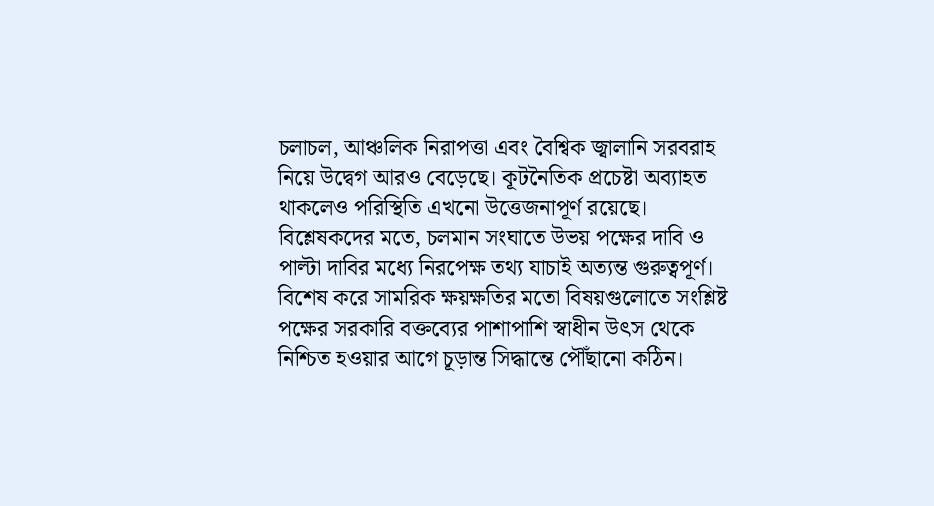চলাচল, আঞ্চলিক নিরাপত্তা এবং বৈশ্বিক জ্বালানি সরবরাহ নিয়ে উদ্বেগ আরও বেড়েছে। কূটনৈতিক প্রচেষ্টা অব্যাহত থাকলেও পরিস্থিতি এখনো উত্তেজনাপূর্ণ রয়েছে। বিশ্লেষকদের মতে, চলমান সংঘাতে উভয় পক্ষের দাবি ও পাল্টা দাবির মধ্যে নিরপেক্ষ তথ্য যাচাই অত্যন্ত গুরুত্বপূর্ণ। বিশেষ করে সামরিক ক্ষয়ক্ষতির মতো বিষয়গুলোতে সংশ্লিষ্ট পক্ষের সরকারি বক্তব্যের পাশাপাশি স্বাধীন উৎস থেকে নিশ্চিত হওয়ার আগে চূড়ান্ত সিদ্ধান্তে পৌঁছানো কঠিন।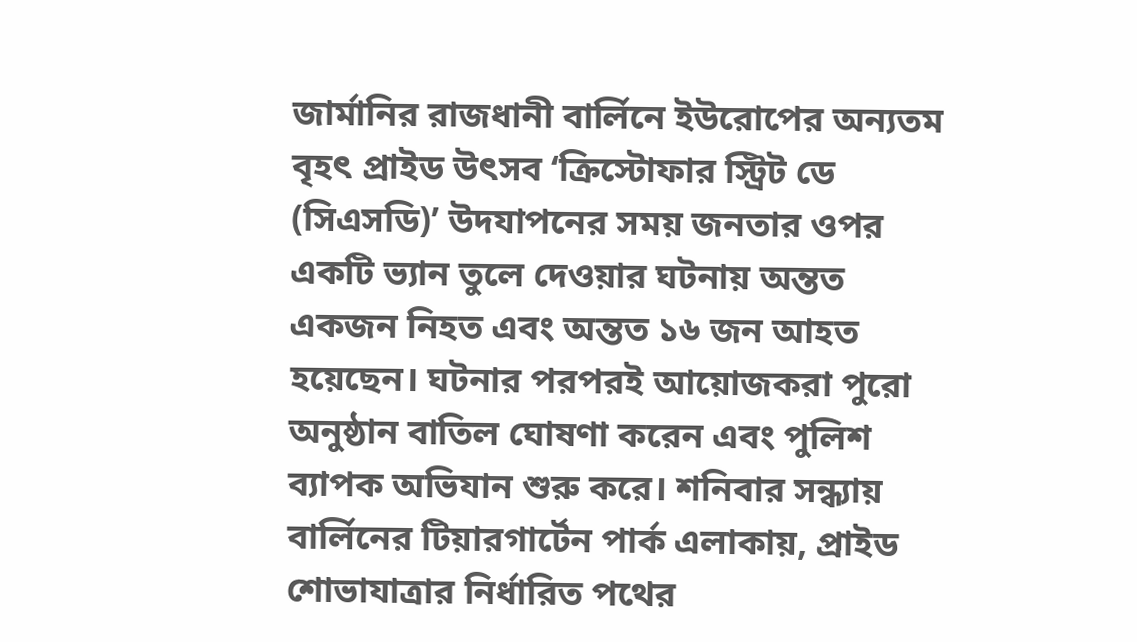জার্মানির রাজধানী বার্লিনে ইউরোপের অন্যতম বৃহৎ প্রাইড উৎসব ‘ক্রিস্টোফার স্ট্রিট ডে (সিএসডি)’ উদযাপনের সময় জনতার ওপর একটি ভ্যান তুলে দেওয়ার ঘটনায় অন্তত একজন নিহত এবং অন্তত ১৬ জন আহত হয়েছেন। ঘটনার পরপরই আয়োজকরা পুরো অনুষ্ঠান বাতিল ঘোষণা করেন এবং পুলিশ ব্যাপক অভিযান শুরু করে। শনিবার সন্ধ্যায় বার্লিনের টিয়ারগার্টেন পার্ক এলাকায়, প্রাইড শোভাযাত্রার নির্ধারিত পথের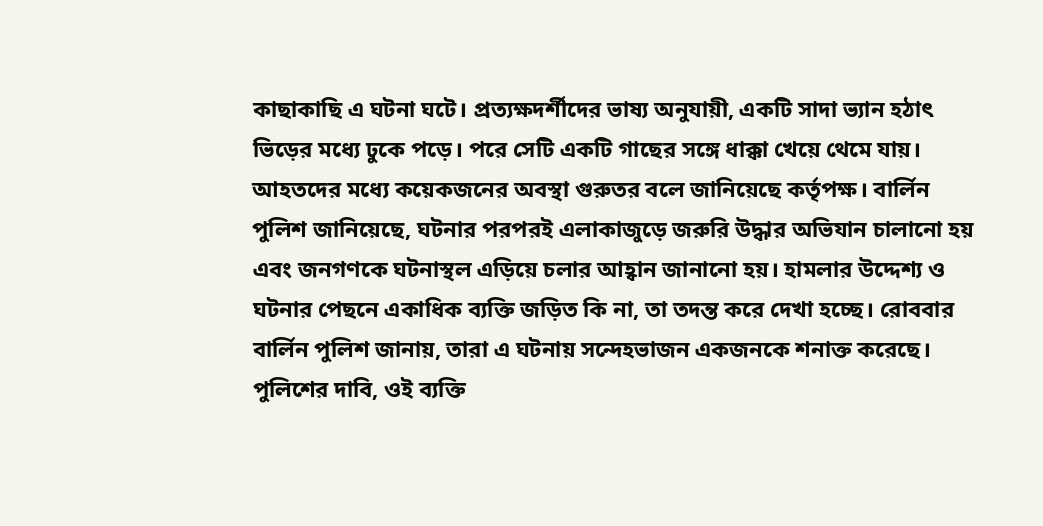কাছাকাছি এ ঘটনা ঘটে। প্রত্যক্ষদর্শীদের ভাষ্য অনুযায়ী, একটি সাদা ভ্যান হঠাৎ ভিড়ের মধ্যে ঢুকে পড়ে। পরে সেটি একটি গাছের সঙ্গে ধাক্কা খেয়ে থেমে যায়। আহতদের মধ্যে কয়েকজনের অবস্থা গুরুতর বলে জানিয়েছে কর্তৃপক্ষ। বার্লিন পুলিশ জানিয়েছে, ঘটনার পরপরই এলাকাজুড়ে জরুরি উদ্ধার অভিযান চালানো হয় এবং জনগণকে ঘটনাস্থল এড়িয়ে চলার আহ্বান জানানো হয়। হামলার উদ্দেশ্য ও ঘটনার পেছনে একাধিক ব্যক্তি জড়িত কি না, তা তদন্ত করে দেখা হচ্ছে। রোববার বার্লিন পুলিশ জানায়, তারা এ ঘটনায় সন্দেহভাজন একজনকে শনাক্ত করেছে। পুলিশের দাবি, ওই ব্যক্তি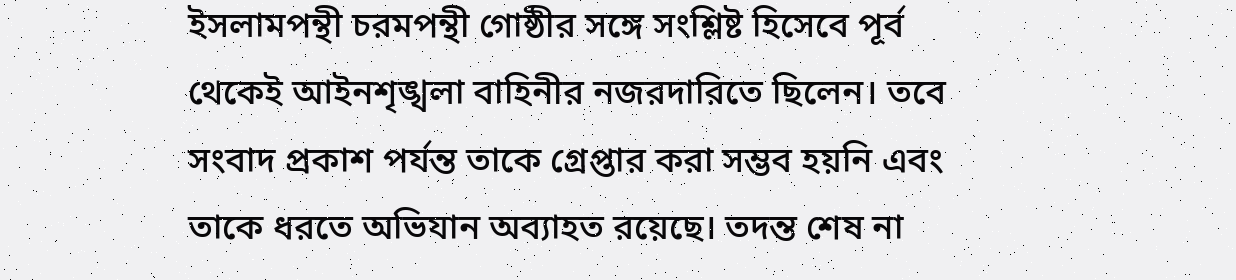ইসলামপন্থী চরমপন্থী গোষ্ঠীর সঙ্গে সংশ্লিষ্ট হিসেবে পূর্ব থেকেই আইনশৃঙ্খলা বাহিনীর নজরদারিতে ছিলেন। তবে সংবাদ প্রকাশ পর্যন্ত তাকে গ্রেপ্তার করা সম্ভব হয়নি এবং তাকে ধরতে অভিযান অব্যাহত রয়েছে। তদন্ত শেষ না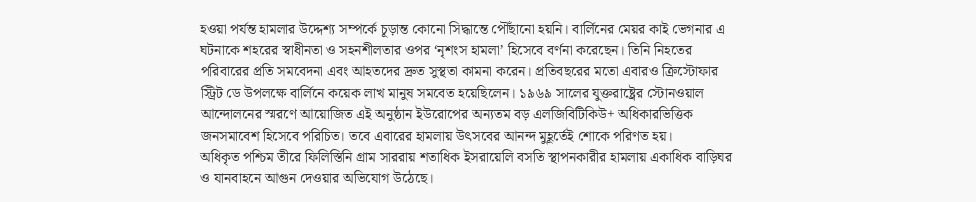হওয়া পর্যন্ত হামলার উদ্দেশ্য সম্পর্কে চূড়ান্ত কোনো সিদ্ধান্তে পৌঁছানো হয়নি। বার্লিনের মেয়র কাই ভেগনার এ ঘটনাকে শহরের স্বাধীনতা ও সহনশীলতার ওপর ‘নৃশংস হামলা’ হিসেবে বর্ণনা করেছেন। তিনি নিহতের পরিবারের প্রতি সমবেদনা এবং আহতদের দ্রুত সুস্থতা কামনা করেন। প্রতিবছরের মতো এবারও ক্রিস্টোফার স্ট্রিট ডে উপলক্ষে বার্লিনে কয়েক লাখ মানুষ সমবেত হয়েছিলেন। ১৯৬৯ সালের যুক্তরাষ্ট্রের স্টোনওয়াল আন্দোলনের স্মরণে আয়োজিত এই অনুষ্ঠান ইউরোপের অন্যতম বড় এলজিবিটিকিউ+ অধিকারভিত্তিক জনসমাবেশ হিসেবে পরিচিত। তবে এবারের হামলায় উৎসবের আনন্দ মুহূর্তেই শোকে পরিণত হয়।
অধিকৃত পশ্চিম তীরে ফিলিস্তিনি গ্রাম সাররায় শতাধিক ইসরায়েলি বসতি স্থাপনকারীর হামলায় একাধিক বাড়িঘর ও যানবাহনে আগুন দেওয়ার অভিযোগ উঠেছে।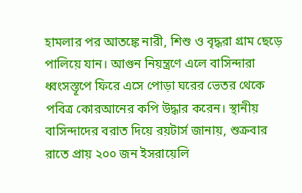হামলার পর আতঙ্কে নারী, শিশু ও বৃদ্ধরা গ্রাম ছেড়ে পালিয়ে যান। আগুন নিয়ন্ত্রণে এলে বাসিন্দারা ধ্বংসস্তূপে ফিরে এসে পোড়া ঘরের ভেতর থেকে পবিত্র কোরআনের কপি উদ্ধার করেন। স্থানীয় বাসিন্দাদের বরাত দিয়ে রয়টার্স জানায়, শুক্রবার রাতে প্রায় ২০০ জন ইসরায়েলি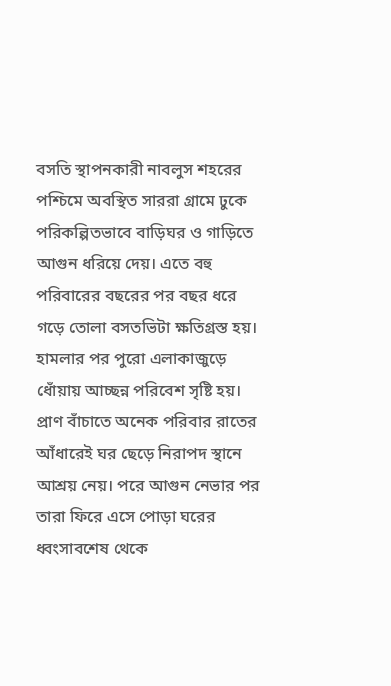বসতি স্থাপনকারী নাবলুস শহরের পশ্চিমে অবস্থিত সাররা গ্রামে ঢুকে পরিকল্পিতভাবে বাড়িঘর ও গাড়িতে আগুন ধরিয়ে দেয়। এতে বহু পরিবারের বছরের পর বছর ধরে গড়ে তোলা বসতভিটা ক্ষতিগ্রস্ত হয়। হামলার পর পুরো এলাকাজুড়ে ধোঁয়ায় আচ্ছন্ন পরিবেশ সৃষ্টি হয়। প্রাণ বাঁচাতে অনেক পরিবার রাতের আঁধারেই ঘর ছেড়ে নিরাপদ স্থানে আশ্রয় নেয়। পরে আগুন নেভার পর তারা ফিরে এসে পোড়া ঘরের ধ্বংসাবশেষ থেকে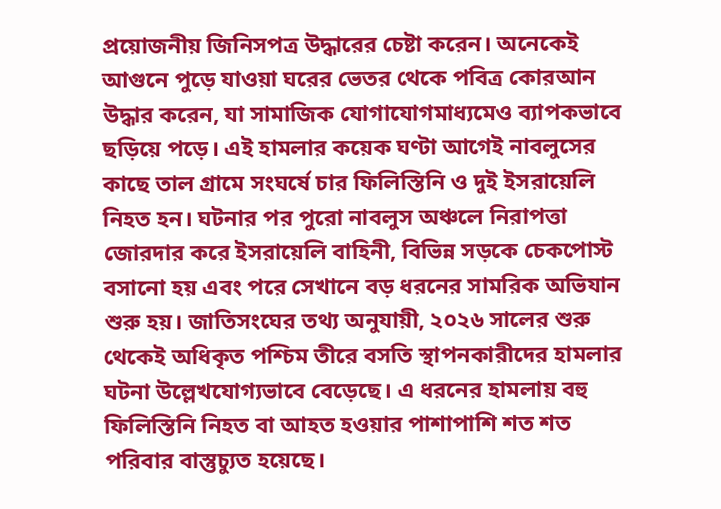প্রয়োজনীয় জিনিসপত্র উদ্ধারের চেষ্টা করেন। অনেকেই আগুনে পুড়ে যাওয়া ঘরের ভেতর থেকে পবিত্র কোরআন উদ্ধার করেন, যা সামাজিক যোগাযোগমাধ্যমেও ব্যাপকভাবে ছড়িয়ে পড়ে। এই হামলার কয়েক ঘণ্টা আগেই নাবলুসের কাছে তাল গ্রামে সংঘর্ষে চার ফিলিস্তিনি ও দুই ইসরায়েলি নিহত হন। ঘটনার পর পুরো নাবলুস অঞ্চলে নিরাপত্তা জোরদার করে ইসরায়েলি বাহিনী, বিভিন্ন সড়কে চেকপোস্ট বসানো হয় এবং পরে সেখানে বড় ধরনের সামরিক অভিযান শুরু হয়। জাতিসংঘের তথ্য অনুযায়ী, ২০২৬ সালের শুরু থেকেই অধিকৃত পশ্চিম তীরে বসতি স্থাপনকারীদের হামলার ঘটনা উল্লেখযোগ্যভাবে বেড়েছে। এ ধরনের হামলায় বহু ফিলিস্তিনি নিহত বা আহত হওয়ার পাশাপাশি শত শত পরিবার বাস্তুচ্যুত হয়েছে।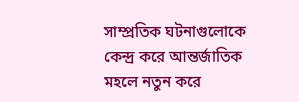সাম্প্রতিক ঘটনাগুলোকে কেন্দ্র করে আন্তর্জাতিক মহলে নতুন করে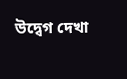উদ্বেগ দেখা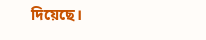দিয়েছে।